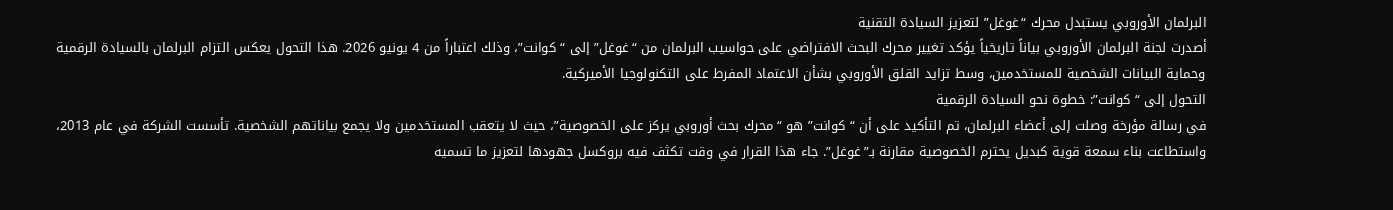البرلمان الأوروبي يستبدل محرك “غوغل” لتعزيز السيادة التقنية
أصدرت لجنة البرلمان الأوروبي بياناً تاريخياً يؤكد تغيير محرك البحث الافتراضي على حواسيب البرلمان من “غوغل” إلى “كوانت”، وذلك اعتباراً من 4 يونيو 2026. هذا التحول يعكس التزام البرلمان بالسيادة الرقمية وحماية البيانات الشخصية للمستخدمين، وسط تزايد القلق الأوروبي بشأن الاعتماد المفرط على التكنولوجيا الأميركية.
التحول إلى “كوانت”: خطوة نحو السيادة الرقمية
في رسالة مؤرخة وصلت إلى أعضاء البرلمان، تم التأكيد على أن “كوانت” هو “محرك بحث أوروبي يركز على الخصوصية”، حيث لا يتعقب المستخدمين ولا يجمع بياناتهم الشخصية. تأسست الشركة في عام 2013، واستطاعت بناء سمعة قوية كبديل يحترم الخصوصية مقارنة بـ”غوغل”. جاء هذا القرار في وقت تكثف فيه بروكسل جهودها لتعزيز ما تسميه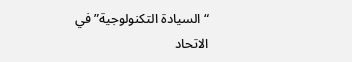“السيادة التكنولوجية” في الاتحاد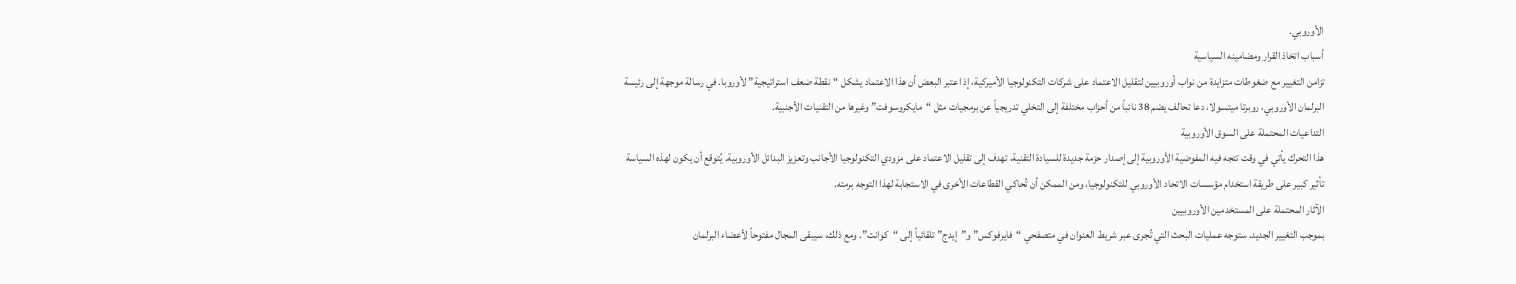الأوروبي.
أسباب اتخاذ القرار ومضامينه السياسية
تزامن التغيير مع ضغوطات متزايدة من نواب أوروبيين لتقليل الاعتماد على شركات التكنولوجيا الأميركية، إذ اعتبر البعض أن هذا الاعتماد يشكل “نقطة ضعف استراتيجية” لأوروبا. في رسالة موجهة إلى رئيسة البرلمان الأوروبي، روبرتا ميتسولا، دعا تحالف يضم 38 نائباً من أحزاب مختلفة إلى التخلي تدريجياً عن برمجيات مثل “مايكروسوفت” وغيرها من التقنيات الأجنبية.
التداعيات المحتملة على السوق الأوروبية
هذا التحرك يأتي في وقت تتجه فيه المفوضية الأوروبية إلى إصدار حزمة جديدة للسيادة التقنية، تهدف إلى تقليل الاعتماد على مزودي التكنولوجيا الأجانب وتعزيز البدائل الأوروبية. يُتوقع أن يكون لهذه السياسة تأثير كبير على طريقة استخدام مؤسسات الاتحاد الأوروبي للتكنولوجيا، ومن الممكن أن تُحاكي القطاعات الأخرى في الاستجابة لهذا التوجه برمته.
الآثار المحتملة على المستخدمين الأوروبيين
بموجب التغيير الجديد، ستوجه عمليات البحث التي تُجرى عبر شريط العنوان في متصفحي “فايرفوكس” و”إيدج” تلقائياً إلى “كوانت”. ومع ذلك، سيبقى المجال مفتوحاً لأعضاء البرلمان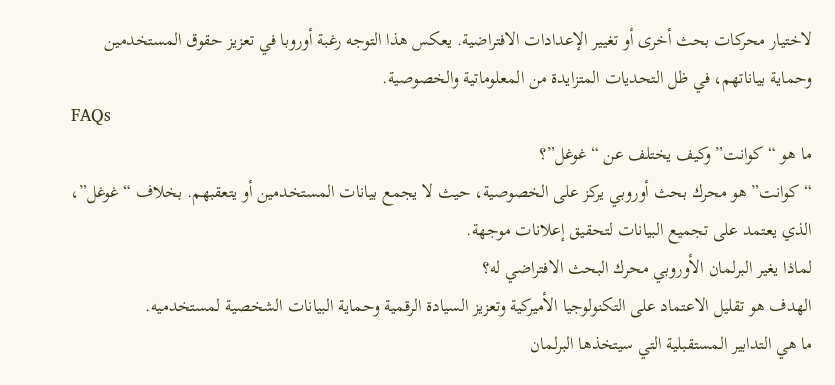لاختيار محركات بحث أخرى أو تغيير الإعدادات الافتراضية. يعكس هذا التوجه رغبة أوروبا في تعزيز حقوق المستخدمين وحماية بياناتهم، في ظل التحديات المتزايدة من المعلوماتية والخصوصية.
FAQs
ما هو “كوانت” وكيف يختلف عن “غوغل”؟
“كوانت” هو محرك بحث أوروبي يركز على الخصوصية، حيث لا يجمع بيانات المستخدمين أو يتعقبهم. بخلاف “غوغل”، الذي يعتمد على تجميع البيانات لتحقيق إعلانات موجهة.
لماذا يغير البرلمان الأوروبي محرك البحث الافتراضي له؟
الهدف هو تقليل الاعتماد على التكنولوجيا الأميركية وتعزيز السيادة الرقمية وحماية البيانات الشخصية لمستخدميه.
ما هي التدابير المستقبلية التي سيتخذها البرلمان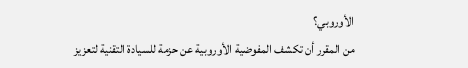الأوروبي؟
من المقرر أن تكشف المفوضية الأوروبية عن حزمة للسيادة التقنية لتعزيز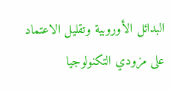البدائل الأوروبية وتقليل الاعتماد على مزودي التكنولوجيا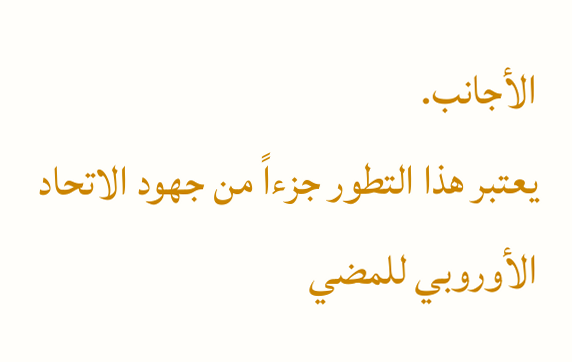الأجانب.
يعتبر هذا التطور جزءاً من جهود الاتحاد الأوروبي للمضي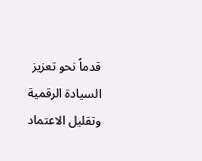قدماً نحو تعزيز السيادة الرقمية وتقليل الاعتماد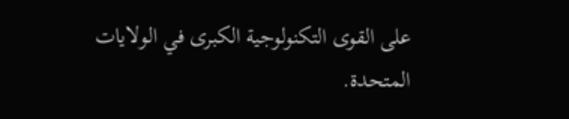على القوى التكنولوجية الكبرى في الولايات المتحدة.